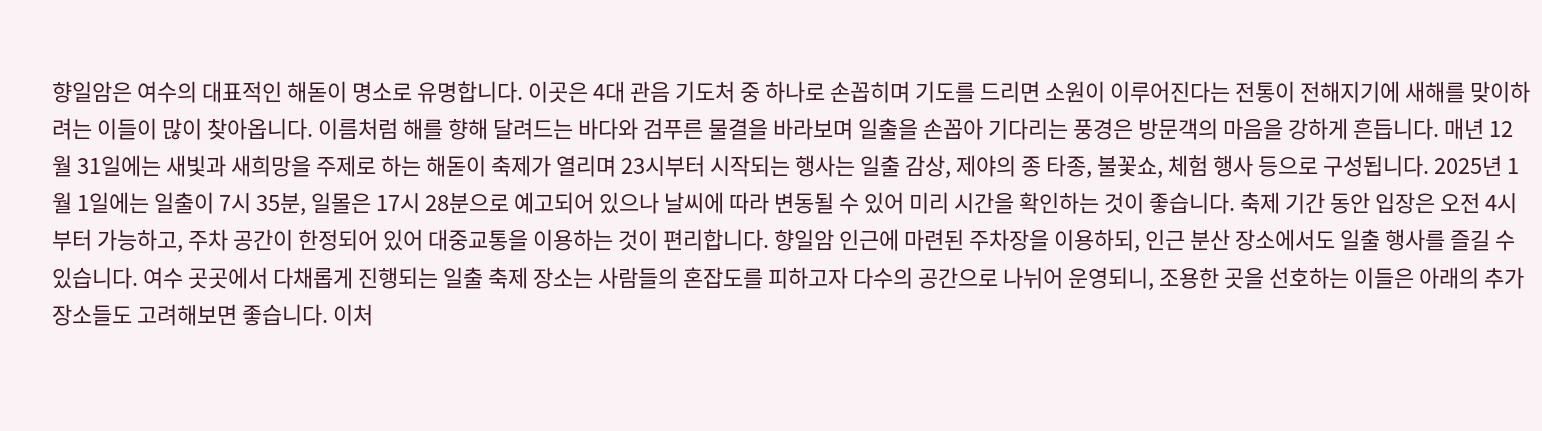향일암은 여수의 대표적인 해돋이 명소로 유명합니다. 이곳은 4대 관음 기도처 중 하나로 손꼽히며 기도를 드리면 소원이 이루어진다는 전통이 전해지기에 새해를 맞이하려는 이들이 많이 찾아옵니다. 이름처럼 해를 향해 달려드는 바다와 검푸른 물결을 바라보며 일출을 손꼽아 기다리는 풍경은 방문객의 마음을 강하게 흔듭니다. 매년 12월 31일에는 새빛과 새희망을 주제로 하는 해돋이 축제가 열리며 23시부터 시작되는 행사는 일출 감상, 제야의 종 타종, 불꽃쇼, 체험 행사 등으로 구성됩니다. 2025년 1월 1일에는 일출이 7시 35분, 일몰은 17시 28분으로 예고되어 있으나 날씨에 따라 변동될 수 있어 미리 시간을 확인하는 것이 좋습니다. 축제 기간 동안 입장은 오전 4시부터 가능하고, 주차 공간이 한정되어 있어 대중교통을 이용하는 것이 편리합니다. 향일암 인근에 마련된 주차장을 이용하되, 인근 분산 장소에서도 일출 행사를 즐길 수 있습니다. 여수 곳곳에서 다채롭게 진행되는 일출 축제 장소는 사람들의 혼잡도를 피하고자 다수의 공간으로 나뉘어 운영되니, 조용한 곳을 선호하는 이들은 아래의 추가 장소들도 고려해보면 좋습니다. 이처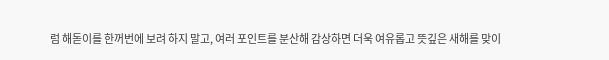럼 해돋이를 한꺼번에 보려 하지 말고, 여러 포인트를 분산해 감상하면 더욱 여유롭고 뜻깊은 새해를 맞이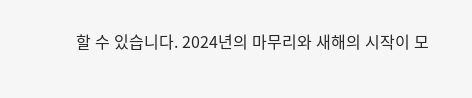할 수 있습니다. 2024년의 마무리와 새해의 시작이 모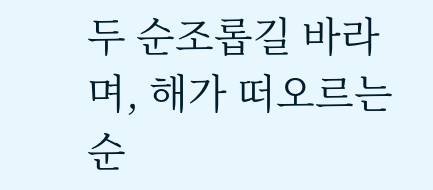두 순조롭길 바라며, 해가 떠오르는 순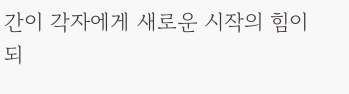간이 각자에게 새로운 시작의 힘이 되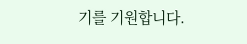기를 기원합니다.